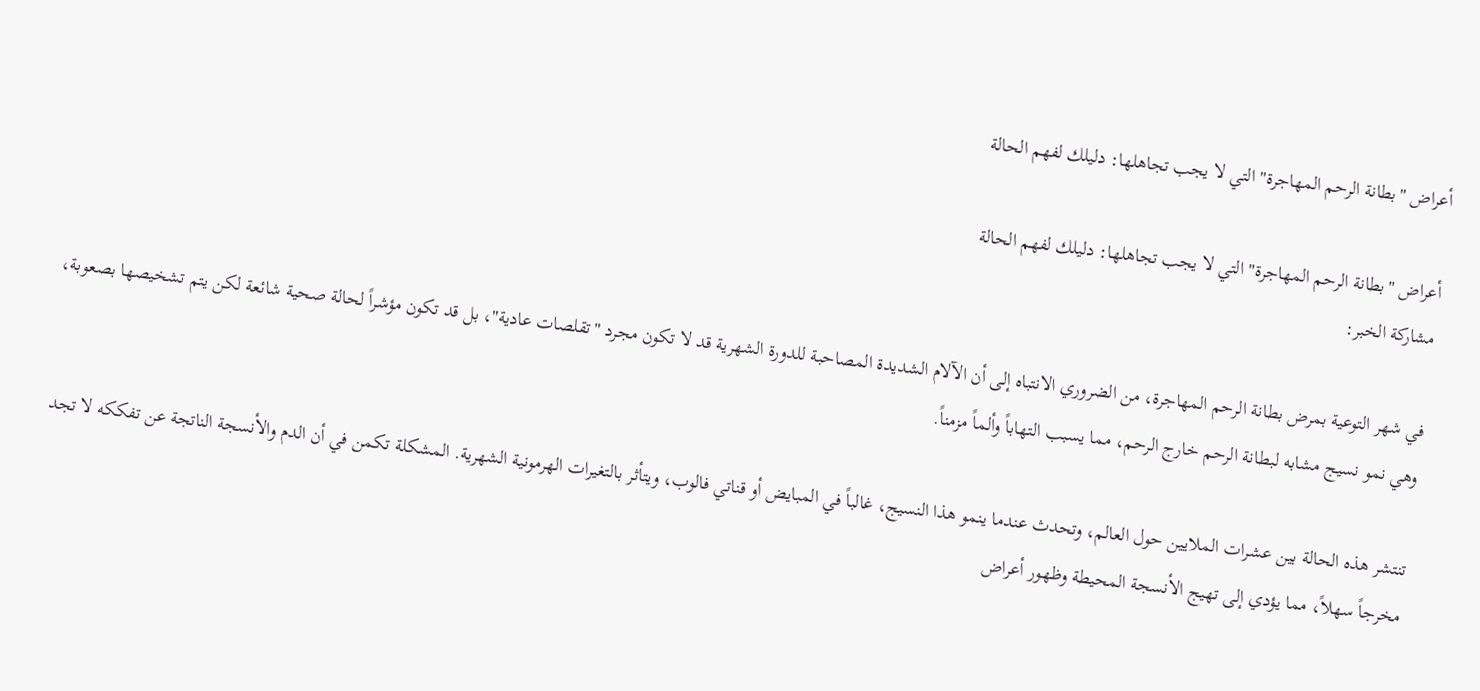أعراض "بطانة الرحم المهاجرة" التي لا يجب تجاهلها: دليلك لفهم الحالة

أعراض "بطانة الرحم المهاجرة" التي لا يجب تجاهلها: دليلك لفهم الحالة
مشاركة الخبر:

في شهر التوعية بمرض بطانة الرحم المهاجرة، من الضروري الانتباه إلى أن الآلام الشديدة المصاحبة للدورة الشهرية قد لا تكون مجرد "تقلصات عادية"، بل قد تكون مؤشراً لحالة صحية شائعة لكن يتم تشخيصها بصعوبة، وهي نمو نسيج مشابه لبطانة الرحم خارج الرحم، مما يسبب التهاباً وألماً مزمناً.

تنتشر هذه الحالة بين عشرات الملايين حول العالم، وتحدث عندما ينمو هذا النسيج، غالباً في المبايض أو قناتي فالوب، ويتأثر بالتغيرات الهرمونية الشهرية. المشكلة تكمن في أن الدم والأنسجة الناتجة عن تفككه لا تجد مخرجاً سهلاً، مما يؤدي إلى تهيج الأنسجة المحيطة وظهور أعراض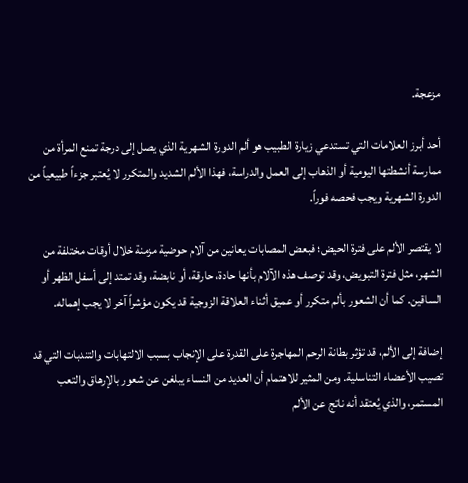مزعجة.

أحد أبرز العلامات التي تستدعي زيارة الطبيب هو ألم الدورة الشهرية الذي يصل إلى درجة تمنع المرأة من ممارسة أنشطتها اليومية أو الذهاب إلى العمل والدراسة، فهذا الألم الشديد والمتكرر لا يُعتبر جزءاً طبيعياً من الدورة الشهرية ويجب فحصه فوراً.

لا يقتصر الألم على فترة الحيض؛ فبعض المصابات يعانين من آلام حوضية مزمنة خلال أوقات مختلفة من الشهر، مثل فترة التبويض، وقد توصف هذه الآلام بأنها حادة، حارقة، أو نابضة، وقد تمتد إلى أسفل الظهر أو الساقين. كما أن الشعور بألم متكرر أو عميق أثناء العلاقة الزوجية قد يكون مؤشراً آخر لا يجب إهماله.

إضافة إلى الألم، قد تؤثر بطانة الرحم المهاجرة على القدرة على الإنجاب بسبب الالتهابات والتندبات التي قد تصيب الأعضاء التناسلية. ومن المثير للاهتمام أن العديد من النساء يبلغن عن شعور بالإرهاق والتعب المستمر، والذي يُعتقد أنه ناتج عن الألم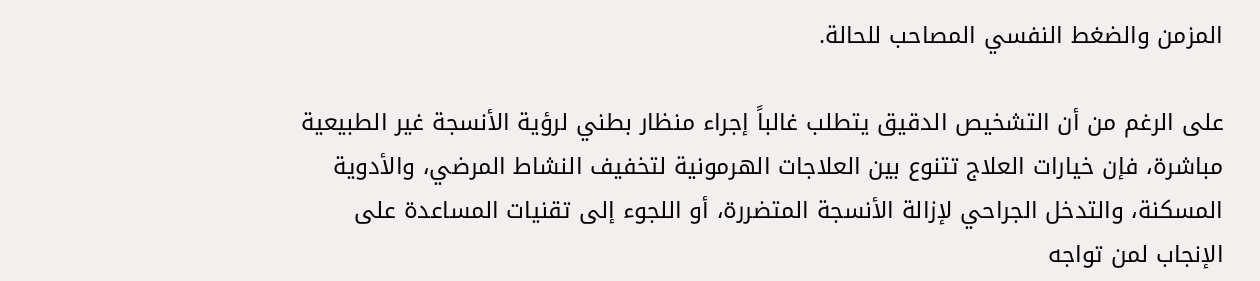المزمن والضغط النفسي المصاحب للحالة.

على الرغم من أن التشخيص الدقيق يتطلب غالباً إجراء منظار بطني لرؤية الأنسجة غير الطبيعية مباشرة، فإن خيارات العلاج تتنوع بين العلاجات الهرمونية لتخفيف النشاط المرضي، والأدوية المسكنة، والتدخل الجراحي لإزالة الأنسجة المتضررة، أو اللجوء إلى تقنيات المساعدة على الإنجاب لمن تواجه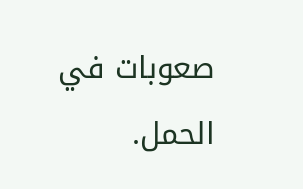صعوبات في الحمل.